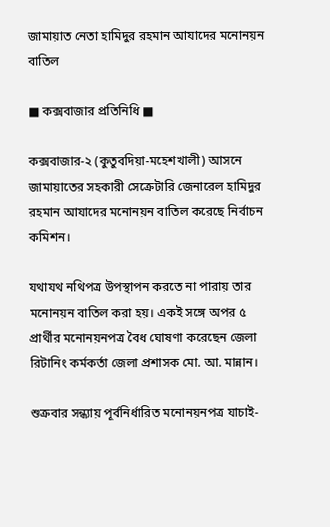জামায়াত নেতা হামিদুর রহমান আযাদের মনোনয়ন বাতিল

■ কক্সবাজার প্রতিনিধি ■

কক্সবাজার-২ (কুতুবদিয়া-মহেশখালী) আসনে জামায়াতের সহকারী সেক্রেটারি জেনারেল হামিদুর রহমান আযাদের মনোনয়ন বাতিল করেছে নির্বাচন কমিশন।

যথাযথ নথিপত্র উপস্থাপন করতে না পারায় তার মনোনয়ন বাতিল করা হয়। একই সঙ্গে অপর ৫ প্রার্থীর মনোনয়নপত্র বৈধ ঘোষণা করেছেন জেলা রিটানিং কর্মকর্তা জেলা প্রশাসক মো. আ. মান্নান।

শুক্রবার সন্ধ্যায় পূর্বনির্ধারিত মনোনয়নপত্র যাচাই-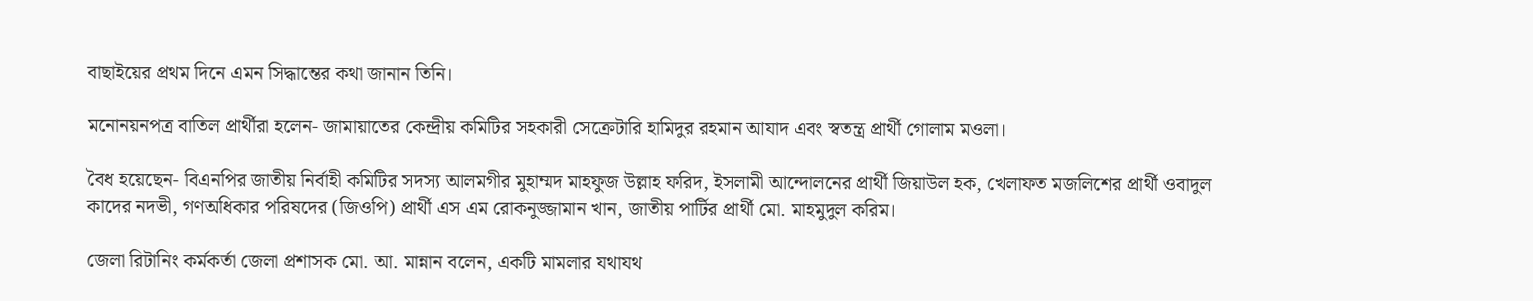বাছাইয়ের প্রথম দিনে এমন সিদ্ধান্তের কথা জানান তিনি।

মনোনয়নপত্র বাতিল প্রার্থীরা হলেন- জামায়াতের কেন্দ্রীয় কমিটির সহকারী সেক্রেটারি হামিদুর রহমান আযাদ এবং স্বতন্ত্র প্রার্থী গোলাম মওলা।

বৈধ হয়েছেন- বিএনপির জাতীয় নির্বাহী কমিটির সদস্য আলমগীর মুহাম্মদ মাহফুজ উল্লাহ ফরিদ, ইসলামী আন্দোলনের প্রার্থী জিয়াউল হক, খেলাফত মজলিশের প্রার্থী ওবাদুল কাদের নদভী, গণঅধিকার পরিষদের (জিওপি) প্রার্থী এস এম রোকনুজ্জামান খান, জাতীয় পার্টির প্রার্থী মো. মাহমুদুল করিম।

জেলা রিটানিং কর্মকর্তা জেলা প্রশাসক মো. আ. মান্নান বলেন, একটি মামলার যথাযথ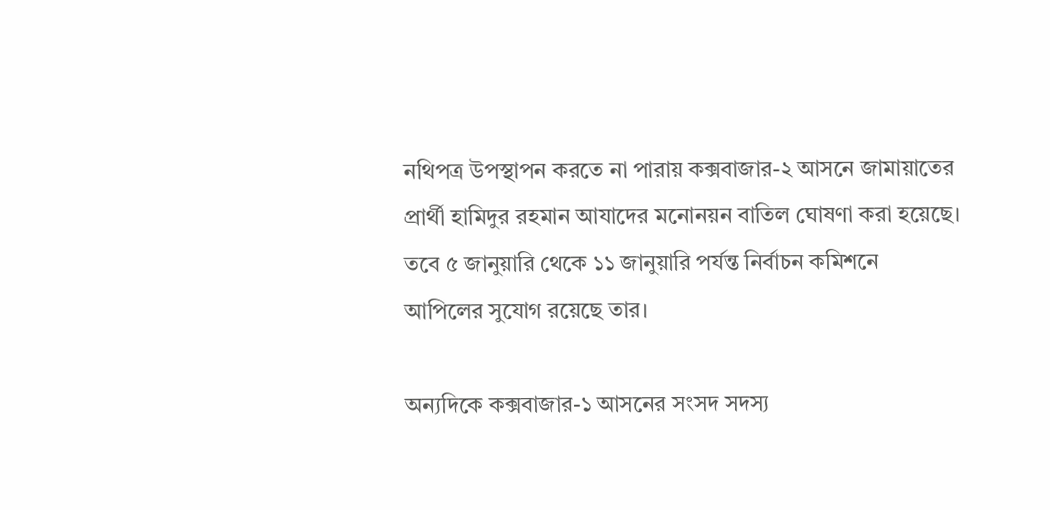নথিপত্র উপস্থাপন করতে না পারায় কক্সবাজার-২ আসনে জামায়াতের প্রার্থী হামিদুর রহমান আযাদের মনোনয়ন বাতিল ঘোষণা করা হয়েছে। তবে ৫ জানুয়ারি থেকে ১১ জানুয়ারি পর্যন্ত নির্বাচন কমিশনে আপিলের সুযোগ রয়েছে তার।

অন্যদিকে কক্সবাজার-১ আসনের সংসদ সদস্য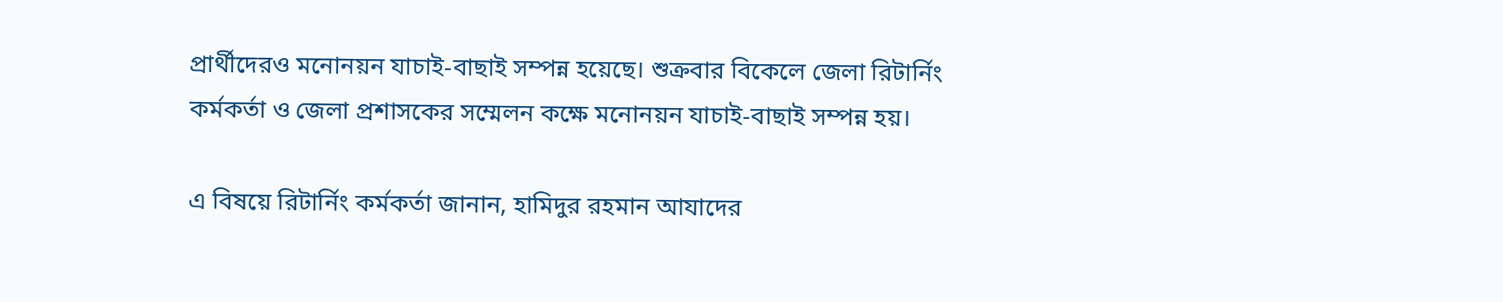প্রার্থীদেরও মনোনয়ন যাচাই-বাছাই সম্পন্ন হয়েছে। শুক্রবার বিকেলে জেলা রিটার্নিং কর্মকর্তা ও জেলা প্রশাসকের সম্মেলন কক্ষে মনোনয়ন যাচাই-বাছাই সম্পন্ন হয়।

এ বিষয়ে রিটার্নিং কর্মকর্তা জানান, হামিদুর রহমান আযাদের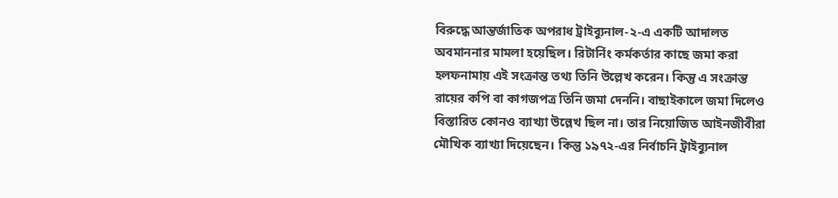বিরুদ্ধে আন্তর্জাতিক অপরাধ ট্রাইব্যুনাল-২-এ একটি আদালত অবমাননার মামলা হয়েছিল। রিটার্নিং কর্মকর্তার কাছে জমা করা হলফনামায় এই সংক্রান্ত তথ্য তিনি উল্লেখ করেন। কিন্তু এ সংক্রান্ত রায়ের কপি বা কাগজপত্র তিনি জমা দেননি। বাছাইকালে জমা দিলেও বিস্তারিত কোনও ব্যাখ্যা উল্লেখ ছিল না। তার নিয়োজিত আইনজীবীরা মৌখিক ব্যাখ্যা দিয়েছেন। কিন্তু ১৯৭২-এর নির্বাচনি ট্রাইব্যুনাল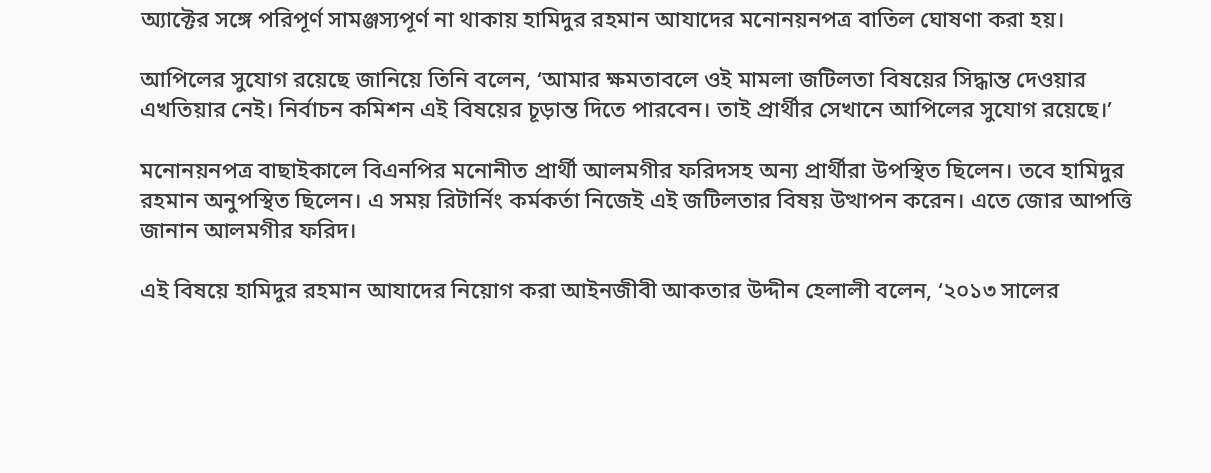অ্যাক্টের সঙ্গে পরিপূর্ণ সামঞ্জস্যপূর্ণ না থাকায় হামিদুর রহমান আযাদের মনোনয়নপত্র বাতিল ঘোষণা করা হয়।

আপিলের সুযোগ রয়েছে জানিয়ে তিনি বলেন, ‘আমার ক্ষমতাবলে ওই মামলা জটিলতা বিষয়ের সিদ্ধান্ত দেওয়ার এখতিয়ার নেই। নির্বাচন কমিশন এই বিষয়ের চূড়ান্ত দিতে পারবেন। তাই প্রার্থীর সেখানে আপিলের সুযোগ রয়েছে।’

মনোনয়নপত্র বাছাইকালে বিএনপির মনোনীত প্রার্থী আলমগীর ফরিদসহ অন্য প্রার্থীরা উপস্থিত ছিলেন। তবে হামিদুর রহমান অনুপস্থিত ছিলেন। এ সময় রিটার্নিং কর্মকর্তা নিজেই এই জটিলতার বিষয় উত্থাপন করেন। এতে জোর আপত্তি জানান আলমগীর ফরিদ।

এই বিষয়ে হামিদুর রহমান আযাদের নিয়োগ করা আইনজীবী আকতার উদ্দীন হেলালী বলেন, ‘২০১৩ সালের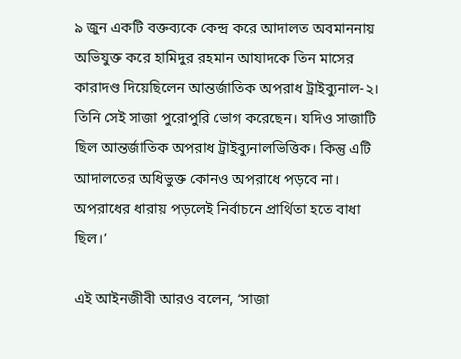৯ জুন একটি বক্তব্যকে কেন্দ্র করে আদালত অবমাননায় অভিযুক্ত করে হামিদুর রহমান আযাদকে তিন মাসের কারাদণ্ড দিয়েছিলেন আন্তর্জাতিক অপরাধ ট্রাইব্যুনাল-২। তিনি সেই সাজা পুরোপুরি ভোগ করেছেন। যদিও সাজাটি ছিল আন্তর্জাতিক অপরাধ ট্রাইব্যুনালভিত্তিক। কিন্তু এটি আদালতের অধিভুক্ত কোনও অপরাধে পড়বে না। অপরাধের ধারায় পড়লেই নির্বাচনে প্রার্থিতা হতে বাধা ছিল।’

এই আইনজীবী আরও বলেন, ‘সাজা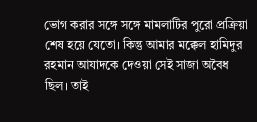ভোগ করার সঙ্গে সঙ্গে মামলাটির পুরো প্রক্রিয়া শেষ হয়ে যেতো। কিন্তু আমার মক্কেল হামিদুর রহমান আযাদকে দেওয়া সেই সাজা অবৈধ ছিল। তাই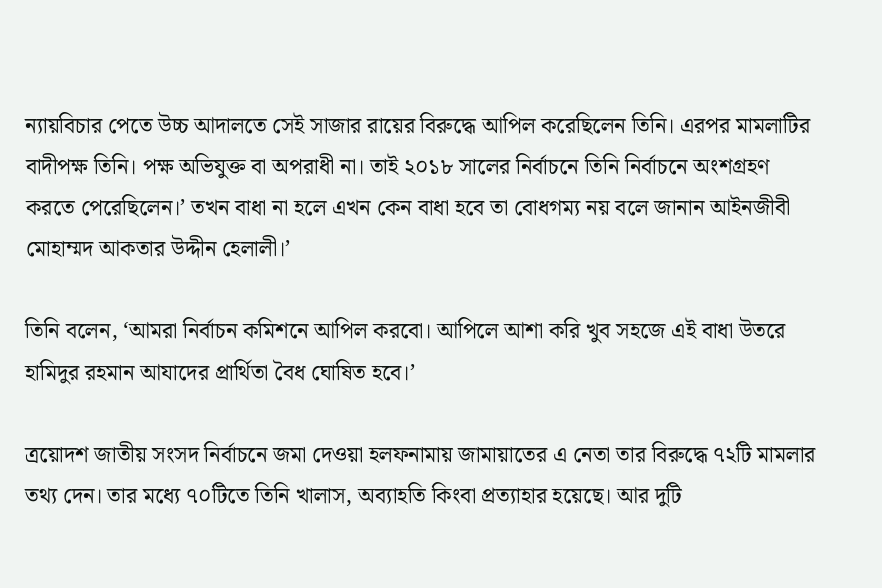ন্যায়বিচার পেতে উচ্চ আদালতে সেই সাজার রায়ের বিরুদ্ধে আপিল করেছিলেন তিনি। এরপর মামলাটির বাদীপক্ষ তিনি। পক্ষ অভিযুক্ত বা অপরাধী না। তাই ২০১৮ সালের নির্বাচনে তিনি নির্বাচনে অংশগ্রহণ করতে পেরেছিলেন।’ তখন বাধা না হলে এখন কেন বাধা হবে তা বোধগম্য নয় বলে জানান আইনজীবী মোহাম্মদ আকতার উদ্দীন হেলালী।’

তিনি বলেন, ‘আমরা নির্বাচন কমিশনে আপিল করবো। আপিলে আশা করি খুব সহজে এই বাধা উতরে হামিদুর রহমান আযাদের প্রার্থিতা বৈধ ঘোষিত হবে।’

ত্রয়োদশ জাতীয় সংসদ নির্বাচনে জমা দেওয়া হলফনামায় জামায়াতের এ নেতা তার বিরুদ্ধে ৭২টি মামলার তথ্য দেন। তার মধ্যে ৭০টিতে তিনি খালাস, অব্যাহতি কিংবা প্রত্যাহার হয়েছে। আর দুটি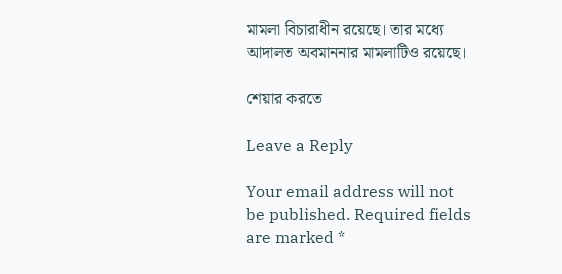মামলা বিচারাধীন রয়েছে। তার মধ্যে আদালত অবমাননার মামলাটিও রয়েছে।

শেয়ার করতে

Leave a Reply

Your email address will not be published. Required fields are marked *